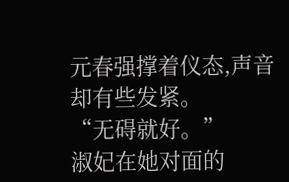元春强撑着仪态,声音却有些发紧。
“无碍就好。”
淑妃在她对面的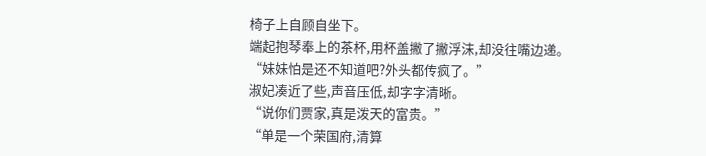椅子上自顾自坐下。
端起抱琴奉上的茶杯,用杯盖撇了撇浮沫,却没往嘴边递。
“妹妹怕是还不知道吧?外头都传疯了。”
淑妃凑近了些,声音压低,却字字清晰。
“说你们贾家,真是泼天的富贵。”
“单是一个荣国府,清算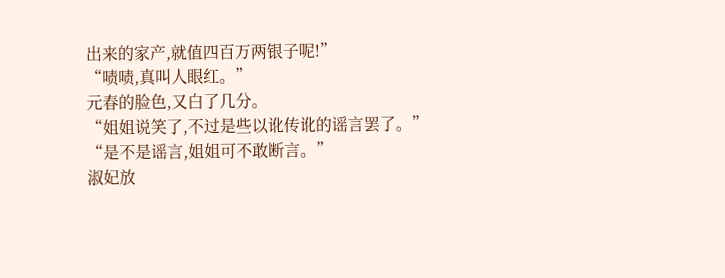出来的家产,就值四百万两银子呢!”
“啧啧,真叫人眼红。”
元春的脸色,又白了几分。
“姐姐说笑了,不过是些以讹传讹的谣言罢了。”
“是不是谣言,姐姐可不敢断言。”
淑妃放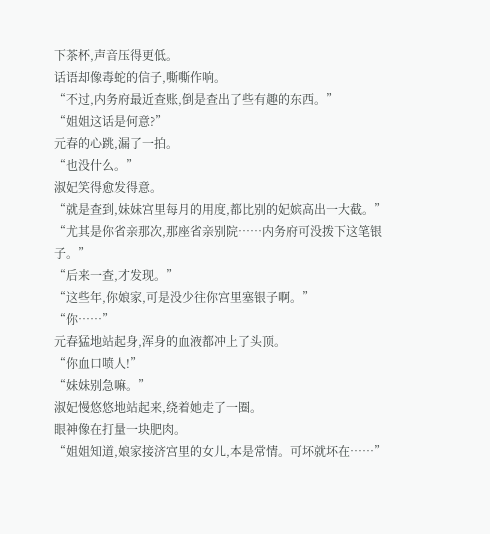下茶杯,声音压得更低。
话语却像毒蛇的信子,嘶嘶作响。
“不过,内务府最近查账,倒是查出了些有趣的东西。”
“姐姐这话是何意?”
元春的心跳,漏了一拍。
“也没什么。”
淑妃笑得愈发得意。
“就是查到,妹妹宫里每月的用度,都比别的妃嫔高出一大截。”
“尤其是你省亲那次,那座省亲别院……内务府可没拨下这笔银子。”
“后来一查,才发现。”
“这些年,你娘家,可是没少往你宫里塞银子啊。”
“你……”
元春猛地站起身,浑身的血液都冲上了头顶。
“你血口喷人!”
“妹妹别急嘛。”
淑妃慢悠悠地站起来,绕着她走了一圈。
眼神像在打量一块肥肉。
“姐姐知道,娘家接济宫里的女儿,本是常情。可坏就坏在……”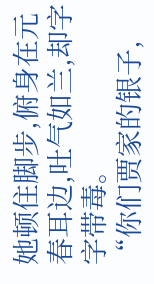她顿住脚步,俯身在元春耳边,吐气如兰,却字字带毒。
“你们贾家的银子,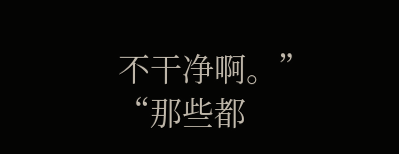不干净啊。”
“那些都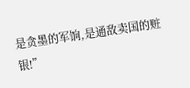是贪墨的军饷,是通敌卖国的赃银!”